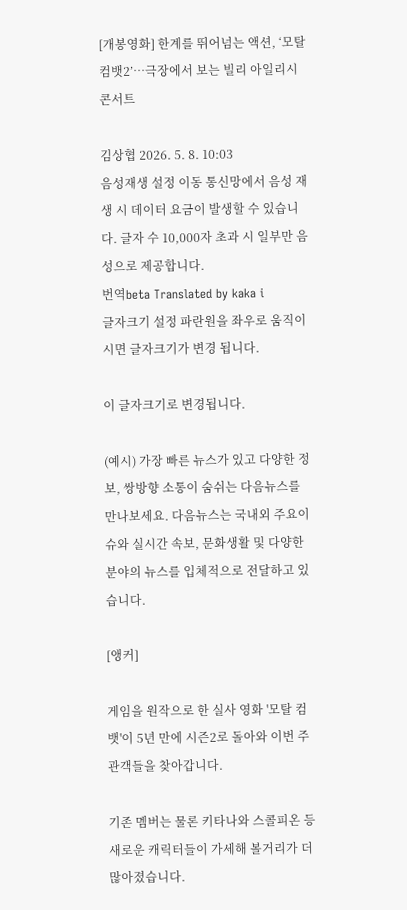[개봉영화] 한계를 뛰어넘는 액션, ‘모탈 컴뱃2’…극장에서 보는 빌리 아일리시 콘서트

김상협 2026. 5. 8. 10:03
음성재생 설정 이동 통신망에서 음성 재생 시 데이터 요금이 발생할 수 있습니다. 글자 수 10,000자 초과 시 일부만 음성으로 제공합니다.
번역beta Translated by kaka i
글자크기 설정 파란원을 좌우로 움직이시면 글자크기가 변경 됩니다.

이 글자크기로 변경됩니다.

(예시) 가장 빠른 뉴스가 있고 다양한 정보, 쌍방향 소통이 숨쉬는 다음뉴스를 만나보세요. 다음뉴스는 국내외 주요이슈와 실시간 속보, 문화생활 및 다양한 분야의 뉴스를 입체적으로 전달하고 있습니다.

[앵커]

게임을 원작으로 한 실사 영화 '모탈 컴뱃'이 5년 만에 시즌2로 돌아와 이번 주 관객들을 찾아갑니다.

기존 멤버는 물론 키타나와 스콜피온 등 새로운 캐릭터들이 가세해 볼거리가 더 많아졌습니다.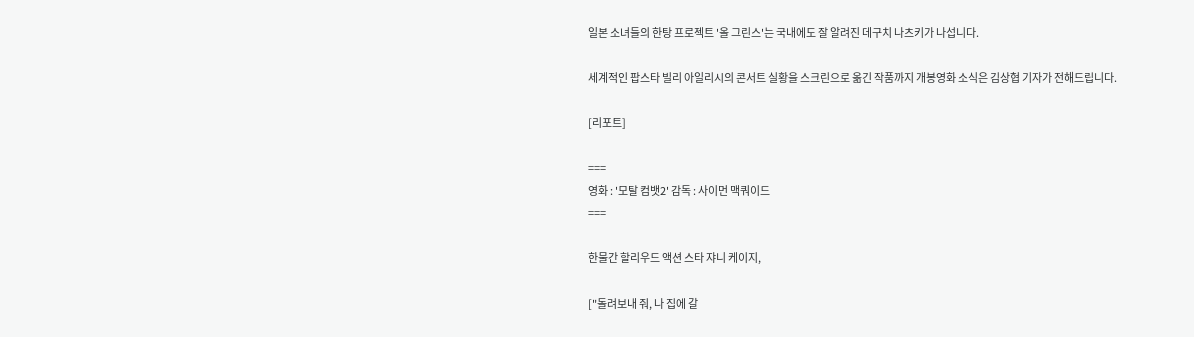일본 소녀들의 한탕 프로젝트 '올 그린스'는 국내에도 잘 알려진 데구치 나츠키가 나섭니다.

세계적인 팝스타 빌리 아일리시의 콘서트 실황을 스크린으로 옮긴 작품까지 개봉영화 소식은 김상협 기자가 전해드립니다.

[리포트]

===
영화 : '모탈 컴뱃2' 감독 : 사이먼 맥쿼이드
===

한물간 할리우드 액션 스타 쟈니 케이지,

["돌려보내 줘, 나 집에 갈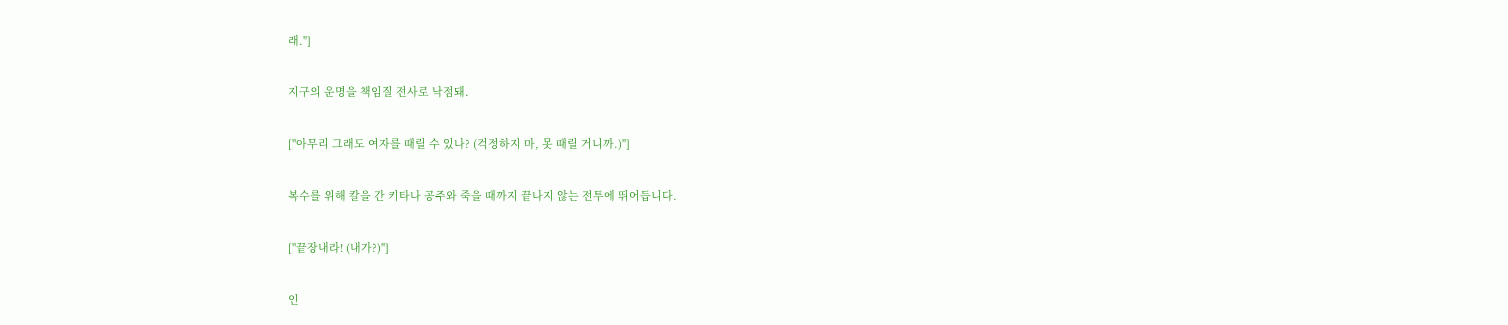래."]

지구의 운명을 책임질 전사로 낙점돼.

["아무리 그래도 여자를 때릴 수 있나? (걱정하지 마, 못 때릴 거니까.)"]

복수를 위해 칼을 간 키타나 공주와 죽을 때까지 끝나지 않는 전투에 뛰어듭니다.

["끝장내라! (내가?)"]

인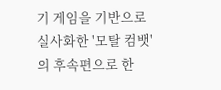기 게임을 기반으로 실사화한 '모탈 컴뱃'의 후속편으로 한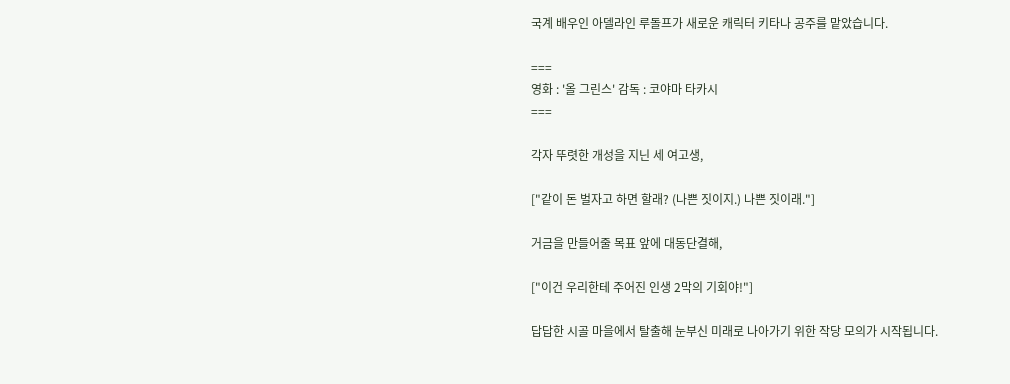국계 배우인 아델라인 루돌프가 새로운 캐릭터 키타나 공주를 맡았습니다.

===
영화 : '올 그린스' 감독 : 코야마 타카시
===

각자 뚜렷한 개성을 지닌 세 여고생,

["같이 돈 벌자고 하면 할래? (나쁜 짓이지.) 나쁜 짓이래."]

거금을 만들어줄 목표 앞에 대동단결해,

["이건 우리한테 주어진 인생 2막의 기회야!"]

답답한 시골 마을에서 탈출해 눈부신 미래로 나아가기 위한 작당 모의가 시작됩니다.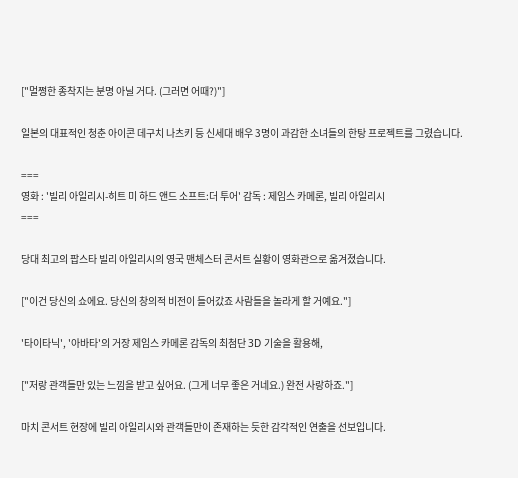["멀쩡한 종착지는 분명 아닐 거다. (그러면 어때?)"]

일본의 대표적인 청춘 아이콘 데구치 나츠키 등 신세대 배우 3명이 과감한 소녀들의 한탕 프로젝트를 그렸습니다.

===
영화 : '빌리 아일리시-히트 미 하드 앤드 소프트:더 투어' 감독 : 제임스 카메론, 빌리 아일리시
===

당대 최고의 팝스타 빌리 아일리시의 영국 맨체스터 콘서트 실황이 영화관으로 옮겨졌습니다.

["이건 당신의 쇼에요. 당신의 창의적 비전이 들어갔죠 사람들을 놀라게 할 거예요."]

'타이타닉', '아바타'의 거장 제임스 카메론 감독의 최첨단 3D 기술을 활용해,

["저랑 관객들만 있는 느낌을 받고 싶어요. (그게 너무 좋은 거네요.) 완전 사랑하죠."]

마치 콘서트 현장에 빌리 아일리시와 관객들만이 존재하는 듯한 감각적인 연출을 선보입니다.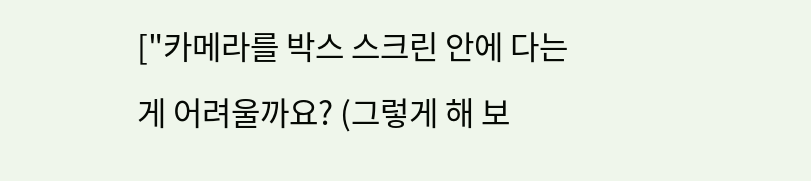["카메라를 박스 스크린 안에 다는 게 어려울까요? (그렇게 해 보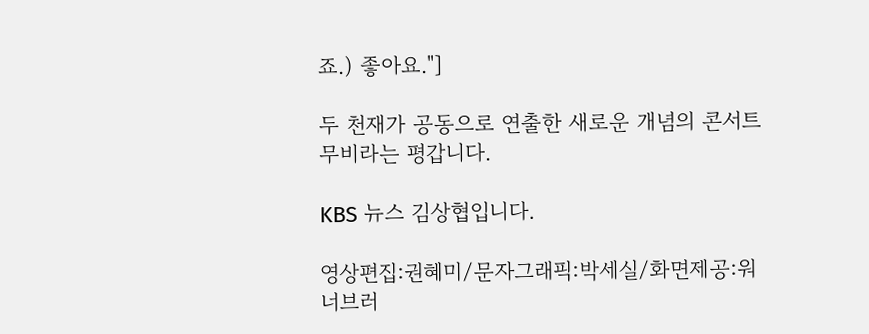죠.) 좋아요."]

두 천재가 공동으로 연출한 새로운 개념의 콘서트 무비라는 평갑니다.

KBS 뉴스 김상협입니다.

영상편집:권혜미/문자그래픽:박세실/화면제공:워너브러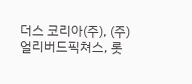더스 코리아(주), (주)얼리버드픽쳐스, 롯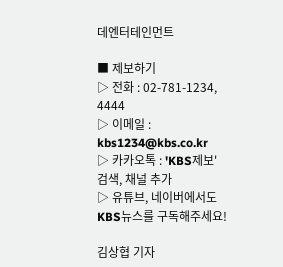데엔터테인먼트

■ 제보하기
▷ 전화 : 02-781-1234, 4444
▷ 이메일 : kbs1234@kbs.co.kr
▷ 카카오톡 : 'KBS제보' 검색, 채널 추가
▷ 유튜브, 네이버에서도 KBS뉴스를 구독해주세요!

김상협 기자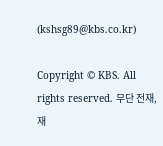(kshsg89@kbs.co.kr)

Copyright © KBS. All rights reserved. 무단 전재, 재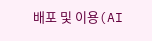배포 및 이용(AI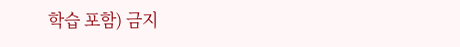학습 포함) 금지